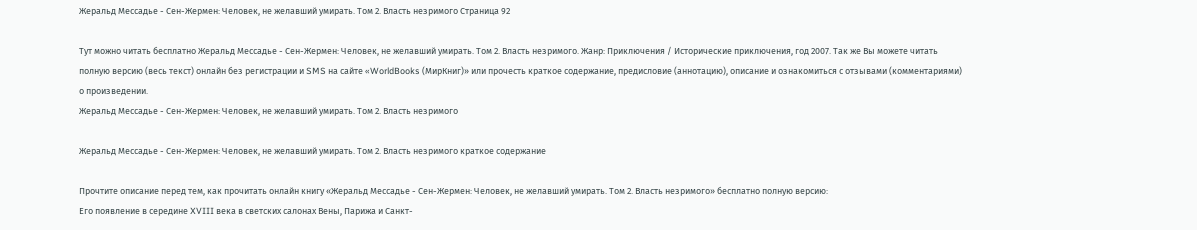Жеральд Мессадье - Сен-Жермен: Человек, не желавший умирать. Том 2. Власть незримого Страница 92

Тут можно читать бесплатно Жеральд Мессадье - Сен-Жермен: Человек, не желавший умирать. Том 2. Власть незримого. Жанр: Приключения / Исторические приключения, год 2007. Так же Вы можете читать полную версию (весь текст) онлайн без регистрации и SMS на сайте «WorldBooks (МирКниг)» или прочесть краткое содержание, предисловие (аннотацию), описание и ознакомиться с отзывами (комментариями) о произведении.
Жеральд Мессадье - Сен-Жермен: Человек, не желавший умирать. Том 2. Власть незримого

Жеральд Мессадье - Сен-Жермен: Человек, не желавший умирать. Том 2. Власть незримого краткое содержание

Прочтите описание перед тем, как прочитать онлайн книгу «Жеральд Мессадье - Сен-Жермен: Человек, не желавший умирать. Том 2. Власть незримого» бесплатно полную версию:
Его появление в середине XVIII века в светских салонах Вены, Парижа и Санкт-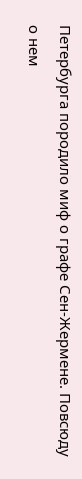Петербурга породило миф о графе Сен-Жермене. Повсюду о нем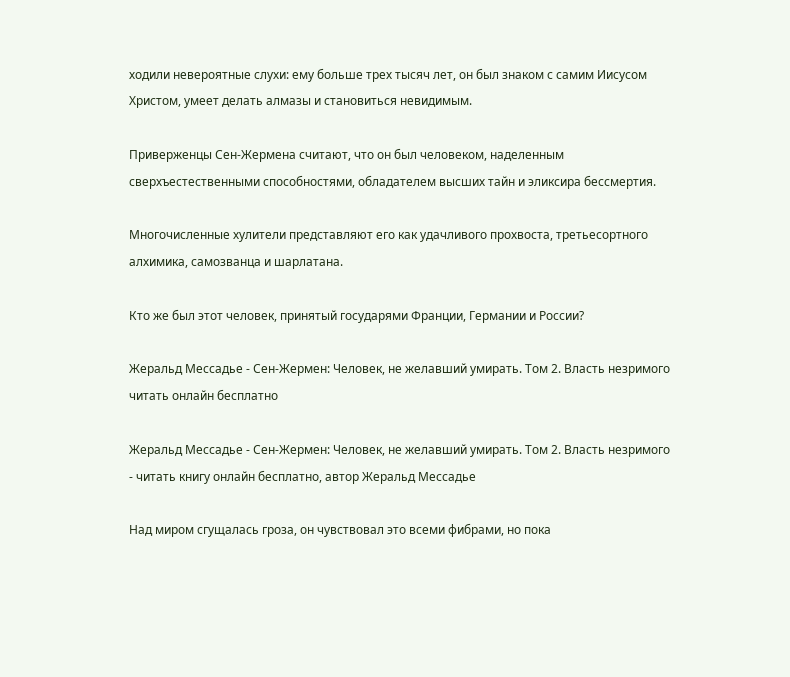ходили невероятные слухи: ему больше трех тысяч лет, он был знаком с самим Иисусом Христом, умеет делать алмазы и становиться невидимым.

Приверженцы Сен-Жермена считают, что он был человеком, наделенным сверхъестественными способностями, обладателем высших тайн и эликсира бессмертия.

Многочисленные хулители представляют его как удачливого прохвоста, третьесортного алхимика, самозванца и шарлатана.

Кто же был этот человек, принятый государями Франции, Германии и России?

Жеральд Мессадье - Сен-Жермен: Человек, не желавший умирать. Том 2. Власть незримого читать онлайн бесплатно

Жеральд Мессадье - Сен-Жермен: Человек, не желавший умирать. Том 2. Власть незримого - читать книгу онлайн бесплатно, автор Жеральд Мессадье

Над миром сгущалась гроза, он чувствовал это всеми фибрами, но пока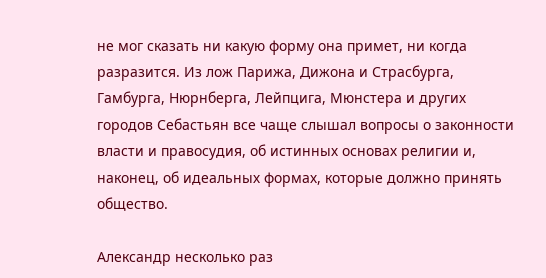не мог сказать ни какую форму она примет, ни когда разразится. Из лож Парижа, Дижона и Страсбурга, Гамбурга, Нюрнберга, Лейпцига, Мюнстера и других городов Себастьян все чаще слышал вопросы о законности власти и правосудия, об истинных основах религии и, наконец, об идеальных формах, которые должно принять общество.

Александр несколько раз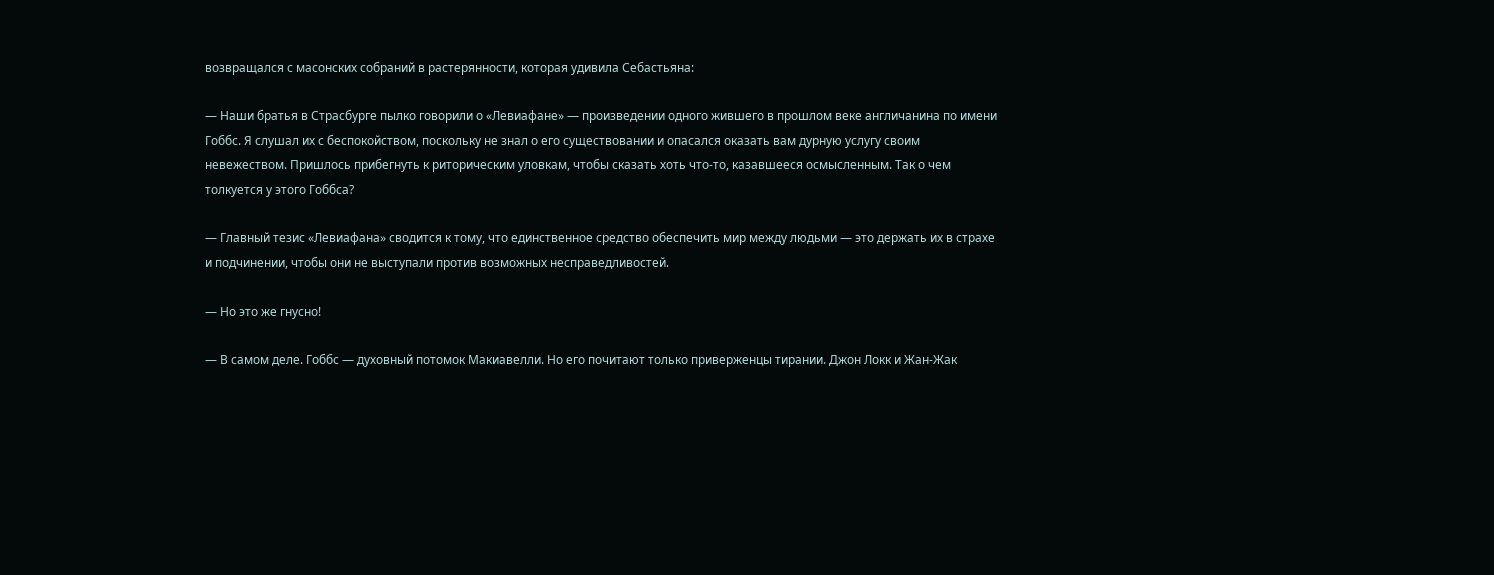возвращался с масонских собраний в растерянности, которая удивила Себастьяна:

— Наши братья в Страсбурге пылко говорили о «Левиафане» — произведении одного жившего в прошлом веке англичанина по имени Гоббс. Я слушал их с беспокойством, поскольку не знал о его существовании и опасался оказать вам дурную услугу своим невежеством. Пришлось прибегнуть к риторическим уловкам, чтобы сказать хоть что-то, казавшееся осмысленным. Так о чем толкуется у этого Гоббса?

— Главный тезис «Левиафана» сводится к тому, что единственное средство обеспечить мир между людьми — это держать их в страхе и подчинении, чтобы они не выступали против возможных несправедливостей.

— Но это же гнусно!

— В самом деле. Гоббс — духовный потомок Макиавелли. Но его почитают только приверженцы тирании. Джон Локк и Жан-Жак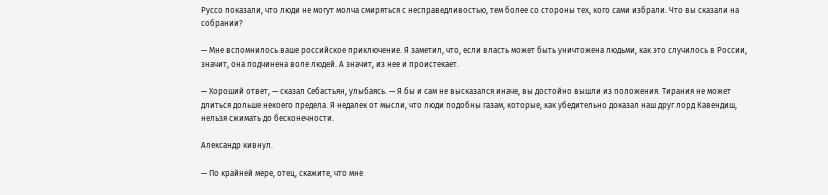Руссо показали, что люди не могут молча смиряться с несправедливостью, тем более со стороны тех, кого сами избрали. Что вы сказали на собрании?

— Мне вспомнилось ваше российское приключение. Я заметил, что, если власть может быть уничтожена людьми, как это случилось в России, значит, она подчинена воле людей. А значит, из нее и проистекает.

— Хороший ответ, — сказал Себастьян, улыбаясь. — Я бы и сам не высказался иначе, вы достойно вышли из положения. Тирания не может длиться дольше некоего предела. Я недалек от мысли, что люди подобны газам, которые, как убедительно доказал наш друг лорд Кавендиш, нельзя сжимать до бесконечности.

Александр кивнул.

— По крайней мере, отец, скажите, что мне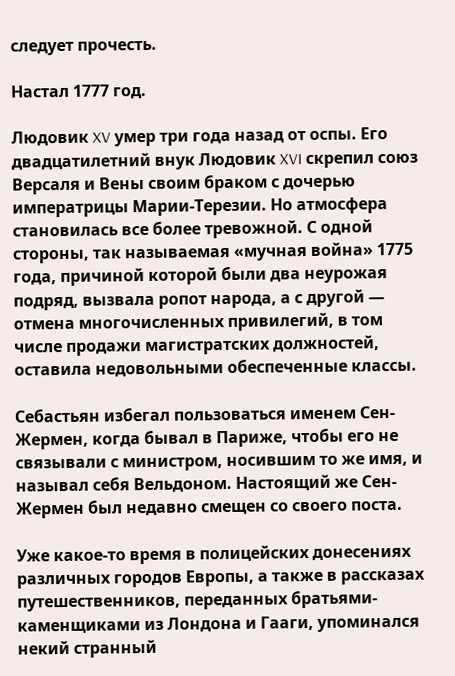следует прочесть.

Настал 1777 год.

Людовик XV умер три года назад от оспы. Его двадцатилетний внук Людовик XVI скрепил союз Версаля и Вены своим браком с дочерью императрицы Марии-Терезии. Но атмосфера становилась все более тревожной. С одной стороны, так называемая «мучная война» 1775 года, причиной которой были два неурожая подряд, вызвала ропот народа, а с другой — отмена многочисленных привилегий, в том числе продажи магистратских должностей, оставила недовольными обеспеченные классы.

Себастьян избегал пользоваться именем Сен-Жермен, когда бывал в Париже, чтобы его не связывали с министром, носившим то же имя, и называл себя Вельдоном. Настоящий же Сен-Жермен был недавно смещен со своего поста.

Уже какое-то время в полицейских донесениях различных городов Европы, а также в рассказах путешественников, переданных братьями-каменщиками из Лондона и Гааги, упоминался некий странный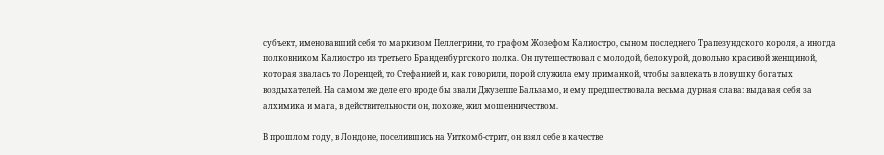субъект, именовавший себя то маркизом Пеллегрини, то графом Жозефом Калиостро, сыном последнего Трапезундского короля, а иногда полковником Калиостро из третьего Бранденбургского полка. Он путешествовал с молодой, белокурой, довольно красивой женщиной, которая звалась то Лоренцей, то Стефанией и, как говорили, порой служила ему приманкой, чтобы завлекать в ловушку богатых воздыхателей. На самом же деле его вроде бы звали Джузеппе Бальзамо, и ему предшествовала весьма дурная слава: выдавая себя за алхимика и мага, в действительности он, похоже, жил мошенничеством.

В прошлом году, в Лондоне, поселившись на Уиткомб-стрит, он взял себе в качестве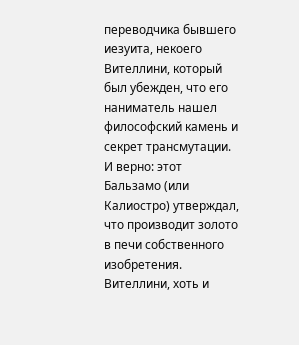переводчика бывшего иезуита, некоего Вителлини, который был убежден, что его наниматель нашел философский камень и секрет трансмутации. И верно: этот Бальзамо (или Калиостро) утверждал, что производит золото в печи собственного изобретения. Вителлини, хоть и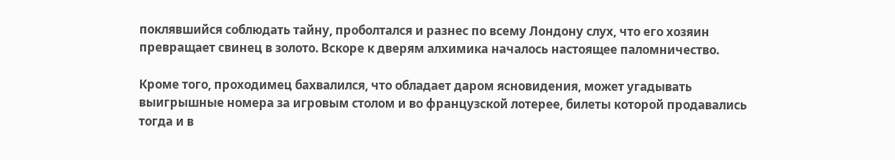поклявшийся соблюдать тайну, проболтался и разнес по всему Лондону слух, что его хозяин превращает свинец в золото. Вскоре к дверям алхимика началось настоящее паломничество.

Кроме того, проходимец бахвалился, что обладает даром ясновидения, может угадывать выигрышные номера за игровым столом и во французской лотерее, билеты которой продавались тогда и в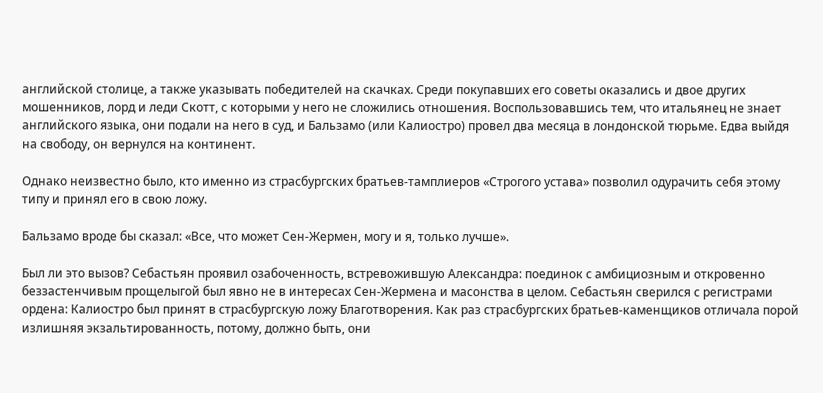английской столице, а также указывать победителей на скачках. Среди покупавших его советы оказались и двое других мошенников, лорд и леди Скотт, с которыми у него не сложились отношения. Воспользовавшись тем, что итальянец не знает английского языка, они подали на него в суд, и Бальзамо (или Калиостро) провел два месяца в лондонской тюрьме. Едва выйдя на свободу, он вернулся на континент.

Однако неизвестно было, кто именно из страсбургских братьев-тамплиеров «Строгого устава» позволил одурачить себя этому типу и принял его в свою ложу.

Бальзамо вроде бы сказал: «Все, что может Сен-Жермен, могу и я, только лучше».

Был ли это вызов? Себастьян проявил озабоченность, встревожившую Александра: поединок с амбициозным и откровенно беззастенчивым прощелыгой был явно не в интересах Сен-Жермена и масонства в целом. Себастьян сверился с регистрами ордена: Калиостро был принят в страсбургскую ложу Благотворения. Как раз страсбургских братьев-каменщиков отличала порой излишняя экзальтированность, потому, должно быть, они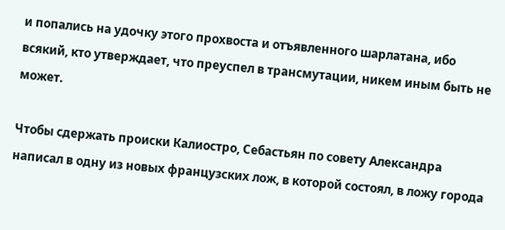и попались на удочку этого прохвоста и отъявленного шарлатана, ибо всякий, кто утверждает, что преуспел в трансмутации, никем иным быть не может.

Чтобы сдержать происки Калиостро, Себастьян по совету Александра написал в одну из новых французских лож, в которой состоял, в ложу города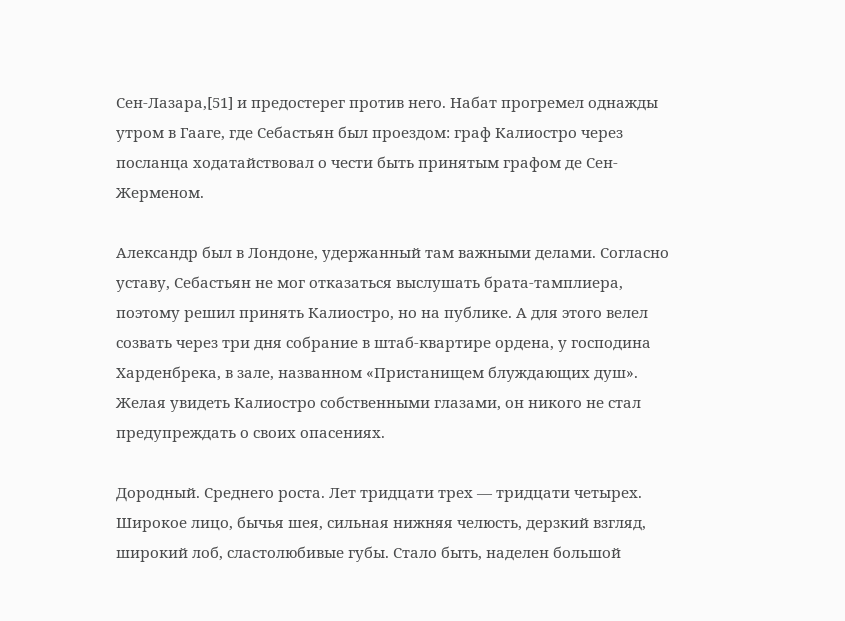Сен-Лазара,[51] и предостерег против него. Набат прогремел однажды утром в Гааге, где Себастьян был проездом: граф Калиостро через посланца ходатайствовал о чести быть принятым графом де Сен-Жерменом.

Александр был в Лондоне, удержанный там важными делами. Согласно уставу, Себастьян не мог отказаться выслушать брата-тамплиера, поэтому решил принять Калиостро, но на публике. А для этого велел созвать через три дня собрание в штаб-квартире ордена, у господина Харденбрека, в зале, названном «Пристанищем блуждающих душ». Желая увидеть Калиостро собственными глазами, он никого не стал предупреждать о своих опасениях.

Дородный. Среднего роста. Лет тридцати трех — тридцати четырех. Широкое лицо, бычья шея, сильная нижняя челюсть, дерзкий взгляд, широкий лоб, сластолюбивые губы. Стало быть, наделен большой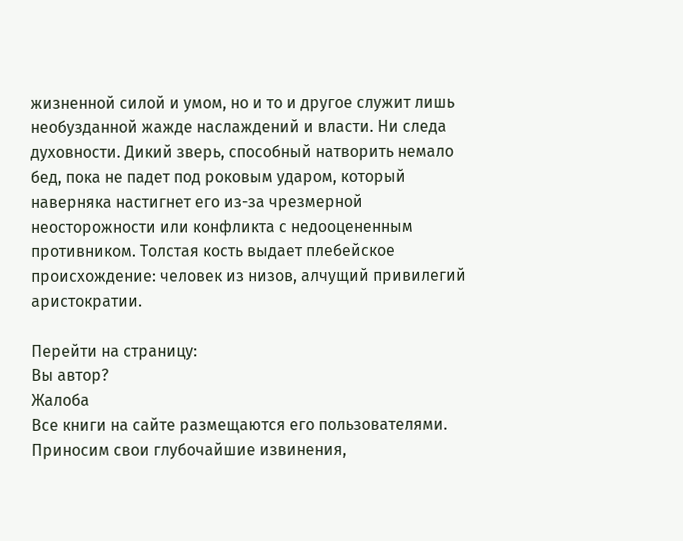жизненной силой и умом, но и то и другое служит лишь необузданной жажде наслаждений и власти. Ни следа духовности. Дикий зверь, способный натворить немало бед, пока не падет под роковым ударом, который наверняка настигнет его из-за чрезмерной неосторожности или конфликта с недооцененным противником. Толстая кость выдает плебейское происхождение: человек из низов, алчущий привилегий аристократии.

Перейти на страницу:
Вы автор?
Жалоба
Все книги на сайте размещаются его пользователями. Приносим свои глубочайшие извинения,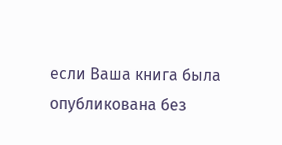если Ваша книга была опубликована без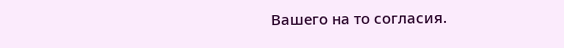Вашего на то согласия.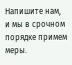Напишите нам, и мы в срочном порядке примем меры.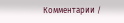Комментарии /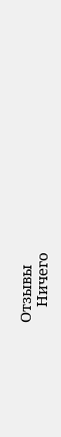Отзывы
    Ничего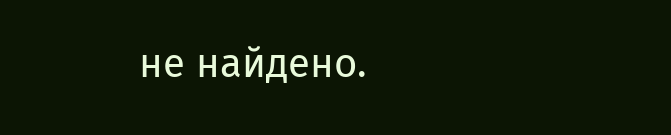не найдено.